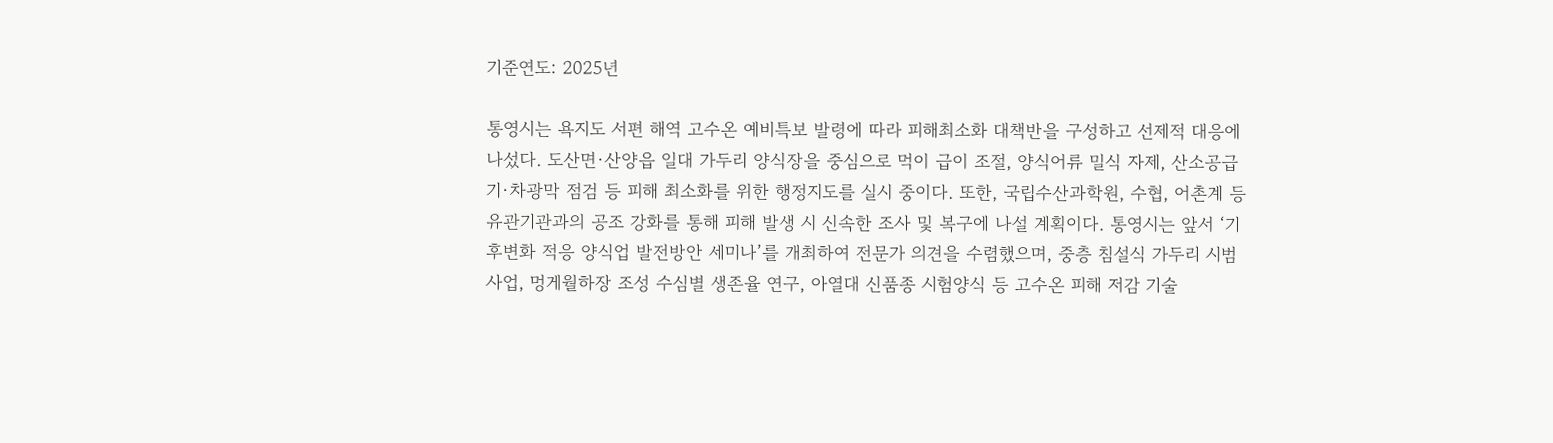기준연도: 2025년

통영시는 욕지도 서편 해역 고수온 예비특보 발령에 따라 피해최소화 대책반을 구성하고 선제적 대응에 나섰다. 도산면·산양읍 일대 가두리 양식장을 중심으로 먹이 급이 조절, 양식어류 밀식 자제, 산소공급기·차광막 점검 등 피해 최소화를 위한 행정지도를 실시 중이다. 또한, 국립수산과학원, 수협, 어촌계 등 유관기관과의 공조 강화를 통해 피해 발생 시 신속한 조사 및 복구에 나설 계획이다. 통영시는 앞서 ‘기후변화 적응 양식업 발전방안 세미나’를 개최하여 전문가 의견을 수렴했으며, 중층 침설식 가두리 시범사업, 멍게월하장 조성 수심별 생존율 연구, 아열대 신품종 시험양식 등 고수온 피해 저감 기술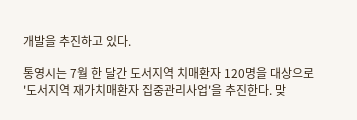개발을 추진하고 있다.

통영시는 7월 한 달간 도서지역 치매환자 120명을 대상으로 '도서지역 재가치매환자 집중관리사업'을 추진한다. 맞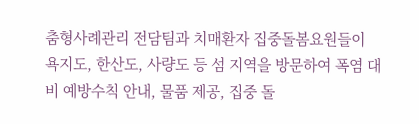춤형사례관리 전담팀과 치매환자 집중돌봄요원들이 욕지도, 한산도, 사량도 등 섬 지역을 방문하여 폭염 대비 예방수칙 안내, 물품 제공, 집중 돌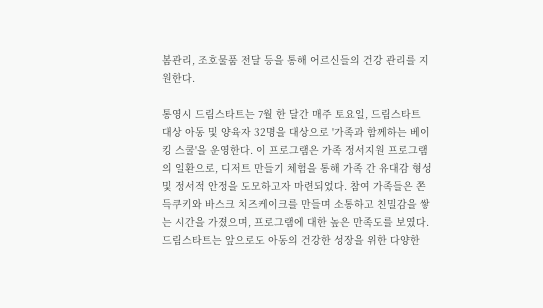봄관리, 조호물품 전달 등을 통해 어르신들의 건강 관리를 지원한다.

통영시 드림스타트는 7월 한 달간 매주 토요일, 드림스타트 대상 아동 및 양육자 32명을 대상으로 '가족과 함께하는 베이킹 스쿨'을 운영한다. 이 프로그램은 가족 정서지원 프로그램의 일환으로, 디저트 만들기 체험을 통해 가족 간 유대감 형성 및 정서적 안정을 도모하고자 마련되었다. 참여 가족들은 쫀득쿠키와 바스크 치즈케이크를 만들며 소통하고 친밀감을 쌓는 시간을 가졌으며, 프로그램에 대한 높은 만족도를 보였다. 드림스타트는 앞으로도 아동의 건강한 성장을 위한 다양한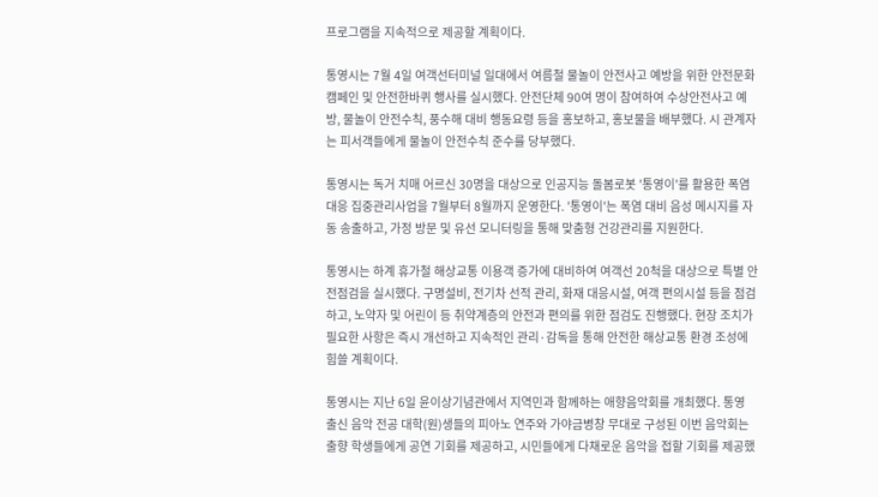프로그램을 지속적으로 제공할 계획이다.

통영시는 7월 4일 여객선터미널 일대에서 여름철 물놀이 안전사고 예방을 위한 안전문화 캠페인 및 안전한바퀴 행사를 실시했다. 안전단체 90여 명이 참여하여 수상안전사고 예방, 물놀이 안전수칙, 풍수해 대비 행동요령 등을 홍보하고, 홍보물을 배부했다. 시 관계자는 피서객들에게 물놀이 안전수칙 준수를 당부했다.

통영시는 독거 치매 어르신 30명을 대상으로 인공지능 돌봄로봇 '통영이'를 활용한 폭염 대응 집중관리사업을 7월부터 8월까지 운영한다. '통영이'는 폭염 대비 음성 메시지를 자동 송출하고, 가정 방문 및 유선 모니터링을 통해 맞춤형 건강관리를 지원한다.

통영시는 하계 휴가철 해상교통 이용객 증가에 대비하여 여객선 20척을 대상으로 특별 안전점검을 실시했다. 구명설비, 전기차 선적 관리, 화재 대응시설, 여객 편의시설 등을 점검하고, 노약자 및 어린이 등 취약계층의 안전과 편의를 위한 점검도 진행했다. 현장 조치가 필요한 사항은 즉시 개선하고 지속적인 관리·감독을 통해 안전한 해상교통 환경 조성에 힘쓸 계획이다.

통영시는 지난 6일 윤이상기념관에서 지역민과 함께하는 애향음악회를 개최했다. 통영 출신 음악 전공 대학(원)생들의 피아노 연주와 가야금병창 무대로 구성된 이번 음악회는 출향 학생들에게 공연 기회를 제공하고, 시민들에게 다채로운 음악을 접할 기회를 제공했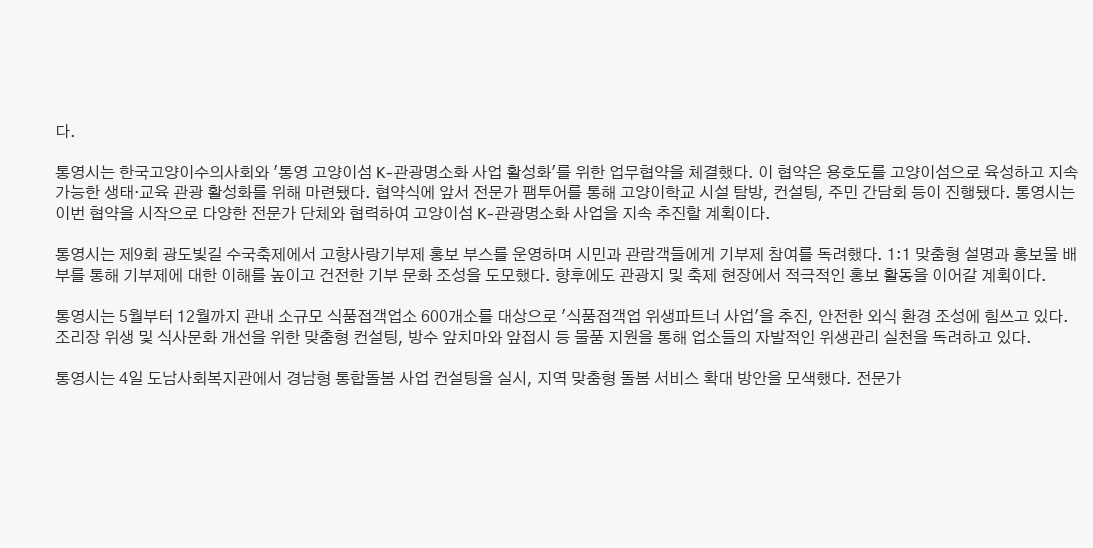다.

통영시는 한국고양이수의사회와 '통영 고양이섬 K-관광명소화 사업 활성화'를 위한 업무협약을 체결했다. 이 협약은 용호도를 고양이섬으로 육성하고 지속 가능한 생태·교육 관광 활성화를 위해 마련됐다. 협약식에 앞서 전문가 팸투어를 통해 고양이학교 시설 탐방, 컨설팅, 주민 간담회 등이 진행됐다. 통영시는 이번 협약을 시작으로 다양한 전문가 단체와 협력하여 고양이섬 K-관광명소화 사업을 지속 추진할 계획이다.

통영시는 제9회 광도빛길 수국축제에서 고향사랑기부제 홍보 부스를 운영하며 시민과 관람객들에게 기부제 참여를 독려했다. 1:1 맞춤형 설명과 홍보물 배부를 통해 기부제에 대한 이해를 높이고 건전한 기부 문화 조성을 도모했다. 향후에도 관광지 및 축제 현장에서 적극적인 홍보 활동을 이어갈 계획이다.

통영시는 5월부터 12월까지 관내 소규모 식품접객업소 600개소를 대상으로 '식품접객업 위생파트너 사업'을 추진, 안전한 외식 환경 조성에 힘쓰고 있다. 조리장 위생 및 식사문화 개선을 위한 맞춤형 컨설팅, 방수 앞치마와 앞접시 등 물품 지원을 통해 업소들의 자발적인 위생관리 실천을 독려하고 있다.

통영시는 4일 도남사회복지관에서 경남형 통합돌봄 사업 컨설팅을 실시, 지역 맞춤형 돌봄 서비스 확대 방안을 모색했다. 전문가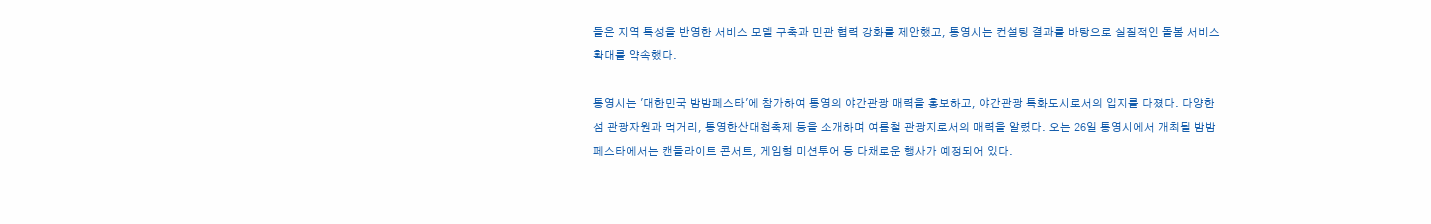들은 지역 특성을 반영한 서비스 모델 구축과 민관 협력 강화를 제안했고, 통영시는 컨설팅 결과를 바탕으로 실질적인 돌봄 서비스 확대를 약속했다.

통영시는 '대한민국 밤밤페스타'에 참가하여 통영의 야간관광 매력을 홍보하고, 야간관광 특화도시로서의 입지를 다졌다. 다양한 섬 관광자원과 먹거리, 통영한산대첩축제 등을 소개하며 여름철 관광지로서의 매력을 알렸다. 오는 26일 통영시에서 개최될 밤밤페스타에서는 캔들라이트 콘서트, 게임형 미션투어 등 다채로운 행사가 예정되어 있다.